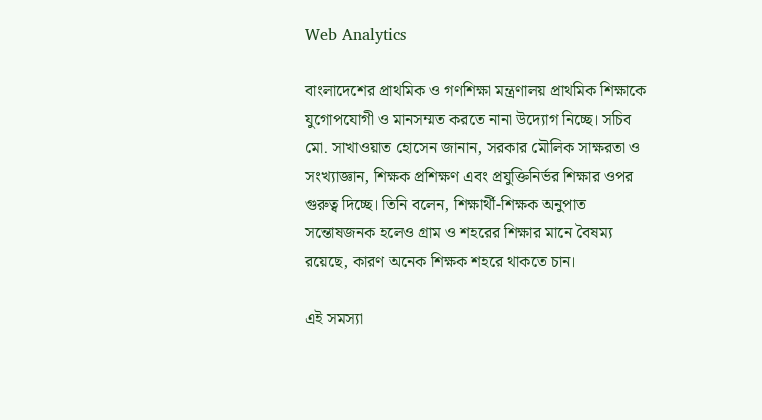Web Analytics

বাংলাদেশের প্রাথমিক ও গণশিক্ষা মন্ত্রণালয় প্রাথমিক শিক্ষাকে যুগোপযোগী ও মানসম্মত করতে নানা উদ্যোগ নিচ্ছে। সচিব মো. সাখাওয়াত হোসেন জানান, সরকার মৌলিক সাক্ষরতা ও সংখ্যাজ্ঞান, শিক্ষক প্রশিক্ষণ এবং প্রযুক্তিনির্ভর শিক্ষার ওপর গুরুত্ব দিচ্ছে। তিনি বলেন, শিক্ষার্থী-শিক্ষক অনুপাত সন্তোষজনক হলেও গ্রাম ও শহরের শিক্ষার মানে বৈষম্য রয়েছে, কারণ অনেক শিক্ষক শহরে থাকতে চান।

এই সমস্যা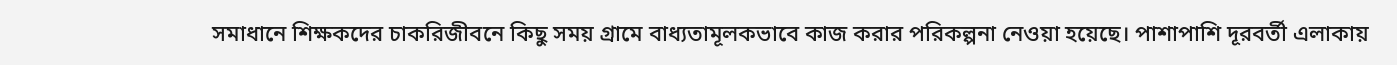সমাধানে শিক্ষকদের চাকরিজীবনে কিছু সময় গ্রামে বাধ্যতামূলকভাবে কাজ করার পরিকল্পনা নেওয়া হয়েছে। পাশাপাশি দূরবর্তী এলাকায়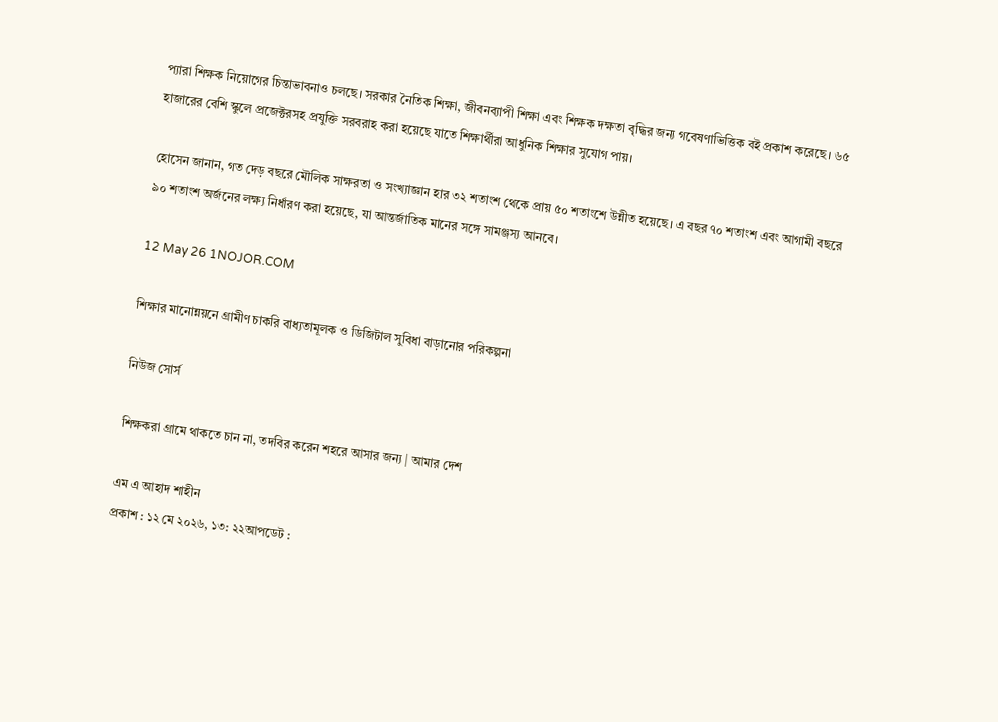প্যারা শিক্ষক নিয়োগের চিন্তাভাবনাও চলছে। সরকার নৈতিক শিক্ষা, জীবনব্যাপী শিক্ষা এবং শিক্ষক দক্ষতা বৃদ্ধির জন্য গবেষণাভিত্তিক বই প্রকাশ করেছে। ৬৫ হাজারের বেশি স্কুলে প্রজেক্টরসহ প্রযুক্তি সরবরাহ করা হয়েছে যাতে শিক্ষার্থীরা আধুনিক শিক্ষার সুযোগ পায়।

হোসেন জানান, গত দেড় বছরে মৌলিক সাক্ষরতা ও সংখ্যাজ্ঞান হার ৩২ শতাংশ থেকে প্রায় ৫০ শতাংশে উন্নীত হয়েছে। এ বছর ৭০ শতাংশ এবং আগামী বছরে ৯০ শতাংশ অর্জনের লক্ষ্য নির্ধারণ করা হয়েছে, যা আন্তর্জাতিক মানের সঙ্গে সামঞ্জস্য আনবে।

12 May 26 1NOJOR.COM

শিক্ষার মানোন্নয়নে গ্রামীণ চাকরি বাধ্যতামূলক ও ডিজিটাল সুবিধা বাড়ানোর পরিকল্পনা

নিউজ সোর্স

শিক্ষকরা গ্রামে থাকতে চান না, তদবির করেন শহরে আসার জন্য | আমার দেশ

এম এ আহাদ শাহীন
প্রকাশ : ১২ মে ২০২৬, ১৩: ২২আপডেট :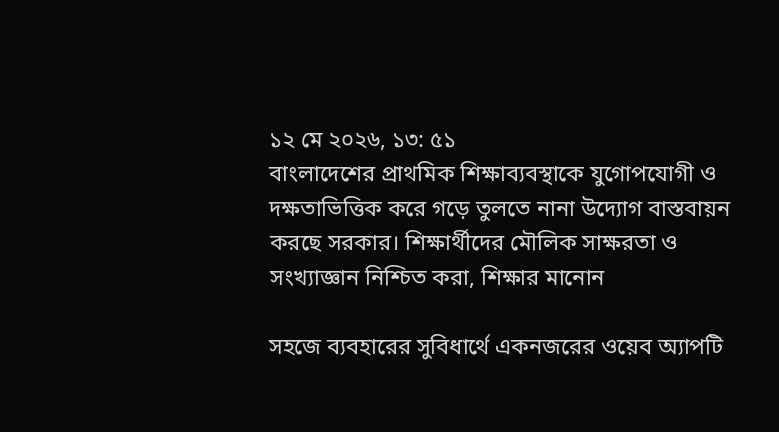১২ মে ২০২৬, ১৩: ৫১
বাংলাদেশের প্রাথমিক শিক্ষাব্যবস্থাকে যুগোপযোগী ও দক্ষতাভিত্তিক করে গড়ে তুলতে নানা উদ্যোগ বাস্তবায়ন করছে সরকার। শিক্ষার্থীদের মৌলিক সাক্ষরতা ও সংখ্যাজ্ঞান নিশ্চিত করা, শিক্ষার মানোন

সহজে ব্যবহারের সুবিধার্থে একনজরের ওয়েব অ্যাপটি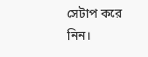সেটাপ করে নিন।